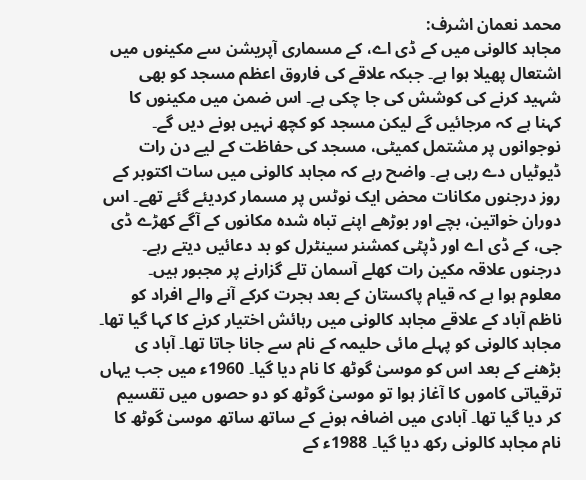محمد نعمان اشرف:
مجاہد کالونی میں کے ڈی اے، کے مسماری آپریشن سے مکینوں میں اشتعال پھیلا ہوا ہے۔ جبکہ علاقے کی فاروق اعظم مسجد کو بھی شہید کرنے کی کوشش کی جا چکی ہے۔ اس ضمن میں مکینوں کا کہنا ہے کہ مرجائیں گے لیکن مسجد کو کچھ نہیں ہونے دیں گے۔ نوجوانوں پر مشتمل کمیٹی، مسجد کی حفاظت کے لیے دن رات ڈیوٹیاں دے رہی ہے۔ واضح رہے کہ مجاہد کالونی میں سات اکتوبر کے روز درجنوں مکانات محض ایک نوٹس پر مسمار کردیئے گئے تھے۔ اس دوران خواتین، بچے اور بوڑھے اپنے تباہ شدہ مکانوں کے آگے کھڑے ڈی جی، کے ڈی اے اور ڈپٹی کمشنر سینٹرل کو بد دعائیں دیتے رہے۔ درجنوں علاقہ مکین رات کھلے آسمان تلے گزارنے پر مجبور ہیں۔
معلوم ہوا ہے کہ قیام پاکستان کے بعد ہجرت کرکے آنے والے افراد کو ناظم آباد کے علاقے مجاہد کالونی میں رہائش اختیار کرنے کا کہا گیا تھا۔ مجاہد کالونی کو پہلے مائی حلیمہ کے نام سے جانا جاتا تھا۔ آباد ی بڑھنے کے بعد اس کو موسیٰ گوٹھ کا نام دیا گیا۔ 1960ء میں جب یہاں ترقیاتی کاموں کا آغاز ہوا تو موسیٰ گوٹھ کو دو حصوں میں تقسیم کر دیا گیا تھا۔ آبادی میں اضافہ ہونے کے ساتھ ساتھ موسیٰ گوٹھ کا نام مجاہد کالونی رکھ دیا گیا۔ 1988ء کے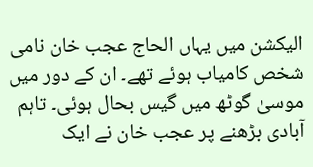الیکشن میں یہاں الحاج عجب خان نامی شخص کامیاب ہوئے تھے۔ ان کے دور میں موسیٰ گوٹھ میں گیس بحال ہوئی۔ تاہم آبادی بڑھنے پر عجب خان نے ایک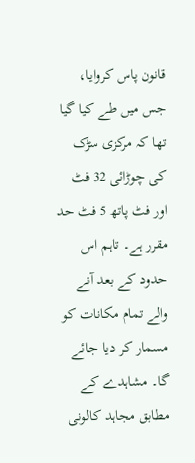قانون پاس کروایا، جس میں طے کیا گیا تھا کہ مرکزی سڑک کی چوڑائی 32 فٹ اور فٹ پاتھ 5 فٹ حد مقرر ہے۔ تاہم اس حدود کے بعد آنے والے تمام مکانات کو مسمار کر دیا جائے گا۔ مشاہدے کے مطابق مجاہد کالونی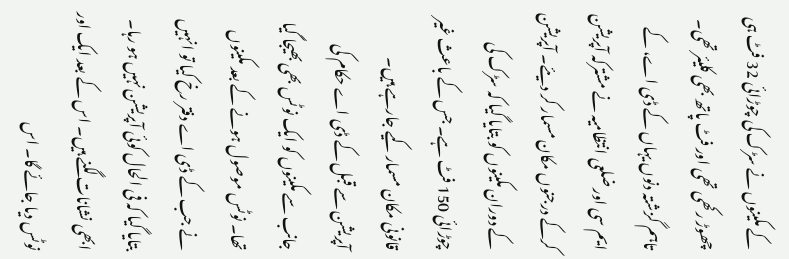کے مکینوں نے سڑک کی چوڑائی 32 فٹ ہی چھوڑ رکھی تھی اور فٹ پاتھ بھی کلیئر تھی۔ تاہم گزشتہ دنوں یہاں کے ڈی اے، کے ایم سی اور ضلعی انتظامیہ نے مشترکہ آپریشن کرکے درجنوں مکان مسمار کر دیئے۔ آپریشن کے دوران مکینوں کو بتایا گیا کہ سڑک کی چوڑائی 150 فٹ ہے۔ جس کے باعث غیر قانونی مکان مسمار کیے جارہے ہیں۔
آپریشن سے قبل کے ڈی اے حکام کی جانب سے مکینوں کو ایک نوٹس بھی بھیجا گیا تھا۔ نوٹس موصول ہونے کے بعد مکینوں نے جب کے ڈی اے دفتر رخ کیا تو انہیں بتایا گیا کہ فی الحال کوئی آپریشن نہیں ہو رہا۔ ابھی نشانات لگنے ہیں۔ اس کے بعد ایک اور نوٹس دیا جائے گا۔ اس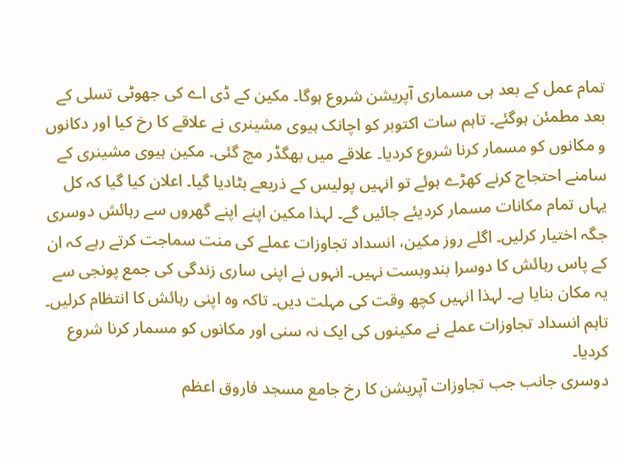تمام عمل کے بعد ہی مسماری آپریشن شروع ہوگا۔ مکین کے ڈی اے کی جھوٹی تسلی کے بعد مطمئن ہوگئے۔ تاہم سات اکتوبر کو اچانک ہیوی مشینری نے علاقے کا رخ کیا اور دکانوں و مکانوں کو مسمار کرنا شروع کردیا۔ علاقے میں بھگڈر مچ گئی۔ مکین ہیوی مشینری کے سامنے احتجاج کرنے کھڑے ہوئے تو انہیں پولیس کے ذریعے ہٹادیا گیا۔ اعلان کیا گیا کہ کل یہاں تمام مکانات مسمار کردیئے جائیں گے۔ لہذا مکین اپنے اپنے گھروں سے رہائش دوسری جگہ اختیار کرلیں۔ اگلے روز مکین، انسداد تجاوزات عملے کی منت سماجت کرتے رہے کہ ان کے پاس رہائش کا دوسرا بندوبست نہیں۔ انہوں نے اپنی ساری زندگی کی جمع پونجی سے یہ مکان بنایا ہے۔ لہذا انہیں کچھ وقت کی مہلت دیں۔ تاکہ وہ اپنی رہائش کا انتظام کرلیں۔ تاہم انسداد تجاوزات عملے نے مکینوں کی ایک نہ سنی اور مکانوں کو مسمار کرنا شروع کردیا۔
دوسری جانب جب تجاوزات آپریشن کا رخ جامع مسجد فاروق اعظم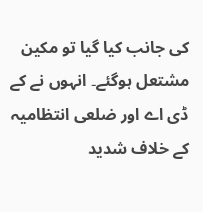کی جانب کیا گیا تو مکین مشتعل ہوگئے۔ انہوں نے کے ڈی اے اور ضلعی انتظامیہ کے خلاف شدید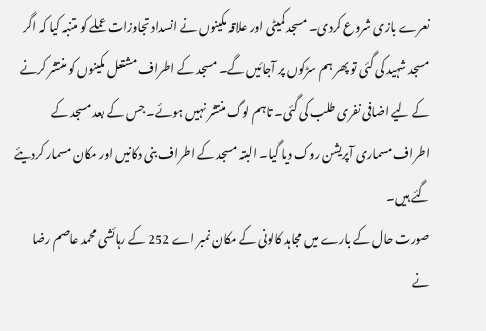نعرے بازی شروع کردی۔ مسجد کمیٹی اور علاقہ مکینوں نے انسداد تجاوزات عملے کو متنبہ کیا کہ اگر مسجد شہید کی گئی تو پھر ہم سڑکوں پر آجائیں گے۔ مسجد کے اطراف مشتعل مکینوں کو منتشر کرنے کے لیے اضافی نفری طلب کی گئی۔ تاہم لوگ منتشر نہیں ہوئے۔ جس کے بعد مسجد کے اطراف مسماری آپریشن روک دیا گیا۔ البتہ مسجد کے اطراف بنی دکانیں اور مکان مسمار کردیئے گئے ہیں۔
صورت حال کے بارے میں مجاہد کالونی کے مکان نمبر اے 252 کے رہائشی محمد عاصم رضا نے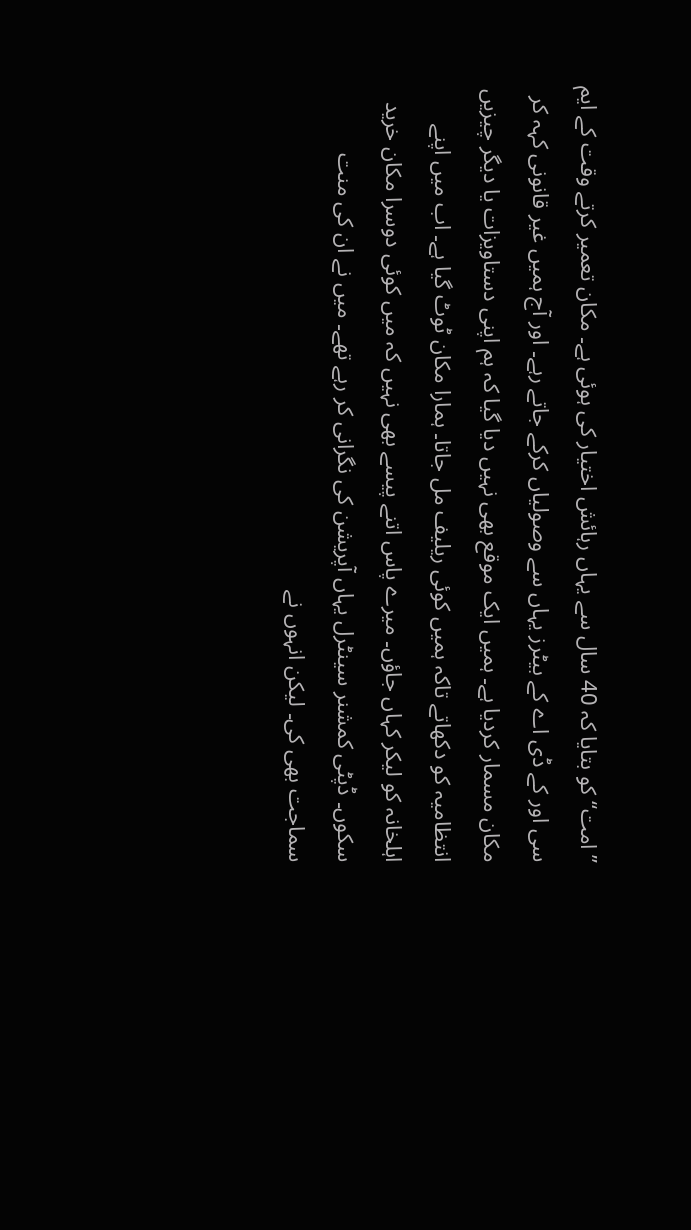’’امت‘‘ کو بتایا کہ 40 سال سے یہاں رہائش اختیار کی ہوئی ہے۔ مکان تعمیر کرتے وقت کے ایم سی اور کے ڈی اے کے بیٹرز یہاں سے وصولیاں کرکے جاتے رہے۔ اور آج ہمیں غیر قانونی کہہ کر مکان مسمار کردیا ہے۔ ہمیں ایک موقع بھی نہیں دیا گیا کہ ہم اپنی دستاویزات یا دیگر چیزیں انتظامیہ کو دکھاتے تاکہ ہمیں کوئی ریلیف مل جاتا۔ ہمارا مکان ٹوٹ گیا ہے۔ اب میں اپنے اہلخانہ کو لیکر کہاں جاؤں۔ میرے پاس اتنے پیسے بھی نہیں کہ میں کوئی دوسرا مکان خرید سکوں۔ ڈپٹی کمشنر سینٹرل یہاں آپریشن کی نگرانی کر رہے تھے۔ میں نے ان کی منت سماجت بھی کی۔ لیکن انہوں نے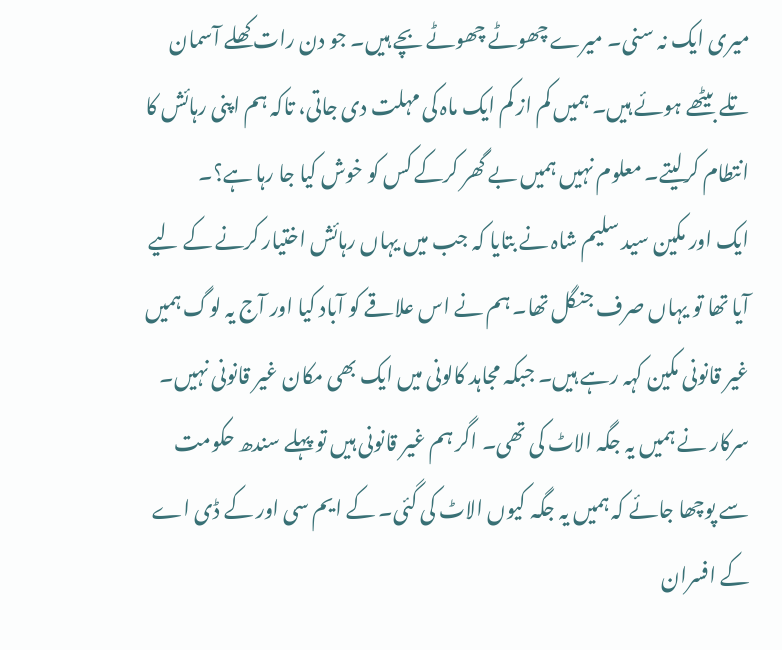میری ایک نہ سنی۔ میرے چھوٹے چھوٹے بچے ہیں۔ جو دن رات کھلے آسمان تلے بیٹھے ہوئے ہیں۔ ہمیں کم از کم ایک ماہ کی مہلت دی جاتی، تاکہ ہم اپنی رہائش کا انتطام کرلیتے۔ معلوم نہیں ہمیں بے گھر کرکے کس کو خوش کیا جا رہا ہے؟۔
ایک اور مکین سید سلیم شاہ نے بتایا کہ جب میں یہاں رہائش اختیار کرنے کے لیے آیا تھا تو یہاں صرف جنگل تھا۔ ہم نے اس علاقے کو آباد کیا اور آج یہ لوگ ہمیں غیر قانونی مکین کہہ رہے ہیں۔ جبکہ مجاہد کالونی میں ایک بھی مکان غیر قانونی نہیں۔ سرکار نے ہمیں یہ جگہ الاٹ کی تھی۔ اگر ہم غیر قانونی ہیں تو پہلے سندھ حکومت سے پوچھا جائے کہ ہمیں یہ جگہ کیوں الاٹ کی گئی۔ کے ایم سی اور کے ڈی اے کے افسران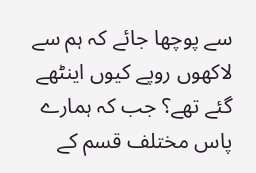سے پوچھا جائے کہ ہم سے لاکھوں روپے کیوں اینٹھے گئے تھے؟ جب کہ ہمارے پاس مختلف قسم کے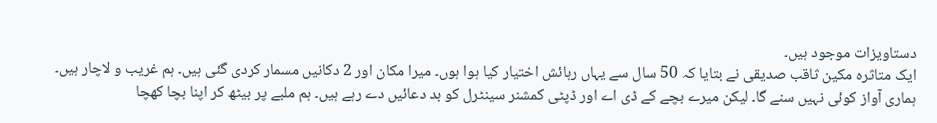دستاویزات موجود ہیں۔
ایک متاثرہ مکین ثاقب صدیقی نے بتایا کہ 50 سال سے یہاں رہائش اختیار کیا ہوا ہوں۔ میرا مکان اور 2 دکانیں مسمار کردی گئی ہیں۔ ہم غریب و لاچار ہیں۔ ہماری آواز کوئی نہیں سنے گا۔ لیکن میرے بچے کے ڈی اے اور ڈپٹی کمشنر سینٹرل کو بد دعائیں دے رہے ہیں۔ ہم ملبے پر بیٹھ کر اپنا بچا کھچا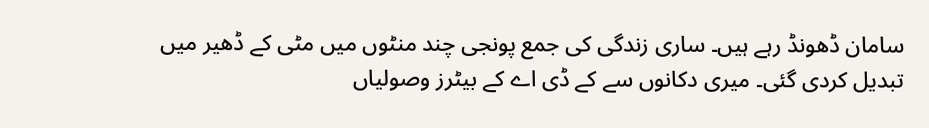سامان ڈھونڈ رہے ہیں۔ ساری زندگی کی جمع پونجی چند منٹوں میں مٹی کے ڈھیر میں تبدیل کردی گئی۔ میری دکانوں سے کے ڈی اے کے بیٹرز وصولیاں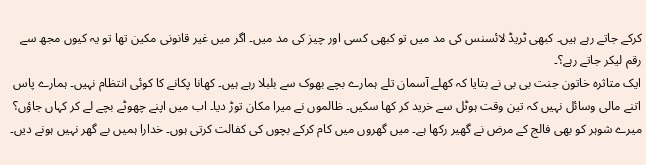کرکے جاتے رہے ہیں۔ کبھی ٹریڈ لائسنس کی مد میں تو کبھی کسی اور چیز کی مد میں۔ اگر میں غیر قانونی مکین تھا تو یہ کیوں مجھ سے رقم لیکر جاتے رہے؟۔
ایک متاثرہ خاتون جنت بی بی نے بتایا کہ کھلے آسمان تلے ہمارے بچے بھوک سے بلبلا رہے ہیں۔ کھانا پکانے کا کوئی انتظام نہیں۔ ہمارے پاس اتنے مالی وسائل نہیں کہ تین وقت ہوٹل سے خرید کر کھا سکیں۔ ظالموں نے میرا مکان توڑ دیا۔ اب میں اپنے چھوٹے بچے لے کر کہاں جاؤں؟ میرے شوہر کو بھی فالج کے مرض نے گھیر رکھا ہے۔ میں گھروں میں کام کرکے بچوں کی کفالت کرتی ہوں۔ خدارا ہمیں بے گھر نہیں ہونے دیں۔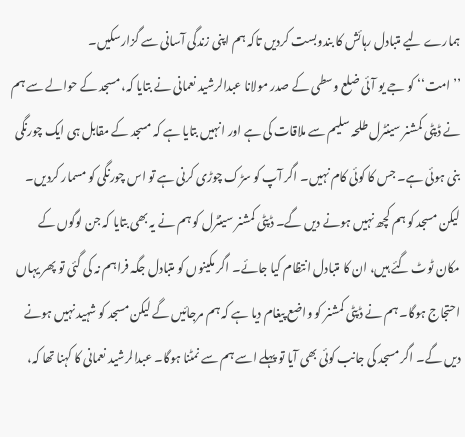ہمارے لیے متبادل رہائش کا بندوبست کردیں تاکہ ہم اپنی زندگی آسانی سے گزارسکیں۔
’’امت‘‘ کو جے یو آئی ضلع وسطی کے صدر مولانا عبدالرشید نعمانی نے بتایا کہ، مسجد کے حوالے سے ہم نے ڈپٹی کمشنر سینٹرل طلحہ سلیم سے ملاقات کی ہے اور انہیں بتایا ہے کہ مسجد کے مقابل ہی ایک چورنگی بنی ہوئی ہے۔ جس کا کوئی کام نہیں۔ اگر آپ کو سڑک چوڑی کرنی ہے تو اس چورنگی کو مسمار کردیں۔ لیکن مسجد کو ہم کچھ نہیں ہونے دیں گے۔ ڈپٹی کمشنر سینٹرل کو ہم نے یہ بھی بتایا کہ جن لوگوں کے مکان ٹوٹ گئے ہیں، ان کا متبادل انتظام کیا جائے۔ اگر مکینوں کو متبادل جگہ فراہم نہ کی گئی تو پھر یہاں احتجاج ہوگا۔ ہم نے ڈپٹی کمشنر کو واضع پیغام دیا ہے کہ ہم مرجائیں گے لیکن مسجد کو شہید نہیں ہونے دیں گے۔ اگر مسجد کی جانب کوئی بھی آیا تو پہلے اسے ہم سے نمٹنا ہوگا۔ عبدالرشید نعمانی کا کہنا تھا کہ،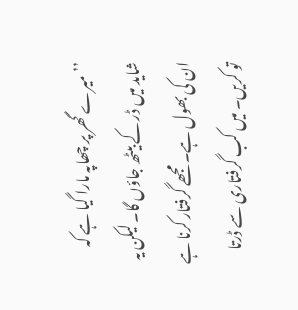’’میرے گھر پر چھاپہ مارا گیا ہے کہ شاید میں ڈر کے بیٹھ جاؤں گا۔ لیکن یہ ان کی بھول ہے۔ مجھے گرفتار کرنا ہے تو کریں۔ میں کب گرفتاری سے ڈرتا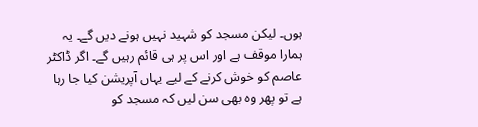ہوں۔ لیکن مسجد کو شہید نہیں ہونے دیں گے۔ یہ ہمارا موقف ہے اور اس پر ہی قائم رہیں گے۔ اگر ڈاکٹر عاصم کو خوش کرنے کے لیے یہاں آپریشن کیا جا رہا ہے تو پھر وہ بھی سن لیں کہ مسجد کو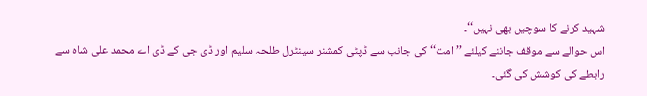شہید کرنے کا سوچیں بھی نہیں‘‘۔
اس حوالے سے موقف جاننے کیلئے ’’امت‘‘ کی جانب سے ڈپٹی کمشنر سینٹرل طلحہ سلیم اور ڈی جی کے ڈی اے محمد علی شاہ سے رابطے کی کوشش کی گئی۔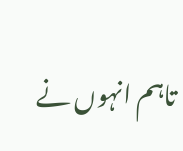تاہم انہوں نے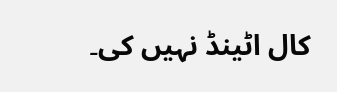کال اٹینڈ نہیں کی۔